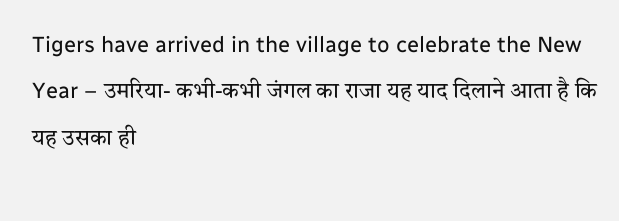Tigers have arrived in the village to celebrate the New Year – उमरिया- कभी-कभी जंगल का राजा यह याद दिलाने आता है कि यह उसका ही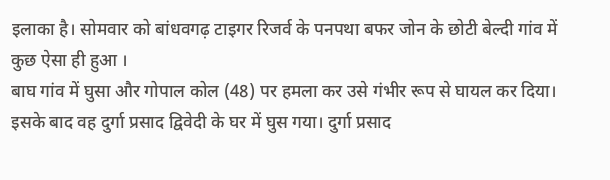इलाका है। सोमवार को बांधवगढ़ टाइगर रिजर्व के पनपथा बफर जोन के छोटी बेल्दी गांव में कुछ ऐसा ही हुआ ।
बाघ गांव में घुसा और गोपाल कोल (48) पर हमला कर उसे गंभीर रूप से घायल कर दिया। इसके बाद वह दुर्गा प्रसाद द्विवेदी के घर में घुस गया। दुर्गा प्रसाद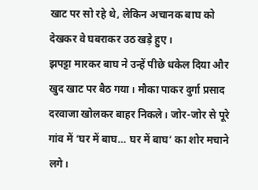खाट पर सो रहे थे, लेकिन अचानक बाघ को देखकर वे घबराकर उठ खड़े हुए।
झपट्टा मारकर बाघ ने उन्हें पीछे धकेल दिया और खुद खाट पर बैठ गया। मौका पाकर दुर्गा प्रसाद दरवाजा खोलकर बाहर निकले। जोर-जोर से पूरे गांव में ‘घर में बाघ… घर में बाघ’ का शोर मचाने लगे।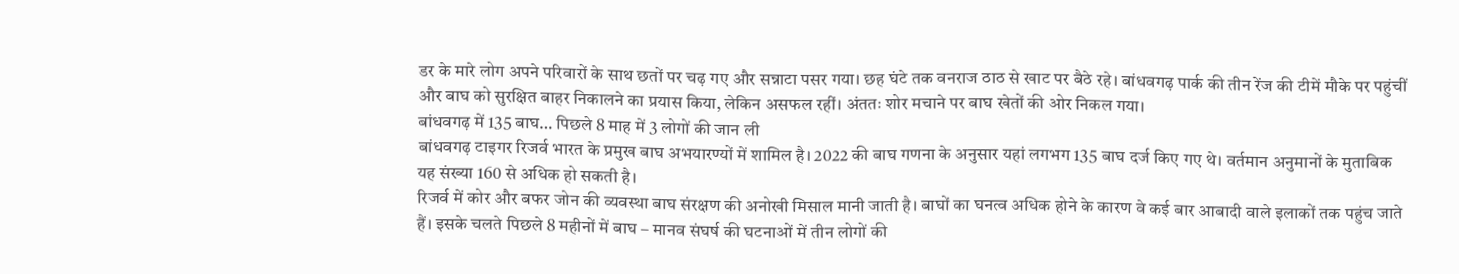डर के मारे लोग अपने परिवारों के साथ छतों पर चढ़ गए और सन्नाटा पसर गया। छह घंटे तक वनराज ठाठ से खाट पर बैठे रहे। बांधवगढ़ पार्क की तीन रेंज की टीमें मौके पर पहुंचीं और बाघ को सुरक्षित बाहर निकालने का प्रयास किया, लेकिन असफल रहीं। अंततः शोर मचाने पर बाघ खेतों की ओर निकल गया।
बांधवगढ़ में 135 बाघ… पिछले 8 माह में 3 लोगों की जान ली
बांधवगढ़ टाइगर रिजर्व भारत के प्रमुख बाघ अभयारण्यों में शामिल है। 2022 की बाघ गणना के अनुसार यहां लगभग 135 बाघ दर्ज किए गए थे। वर्तमान अनुमानों के मुताबिक यह संख्या 160 से अधिक हो सकती है।
रिजर्व में कोर और बफर जोन की व्यवस्था बाघ संरक्षण की अनोखी मिसाल मानी जाती है। बाघों का घनत्व अधिक होने के कारण वे कई बार आबादी वाले इलाकों तक पहुंच जाते हैं। इसके चलते पिछले 8 महीनों में बाघ – मानव संघर्ष की घटनाओं में तीन लोगों की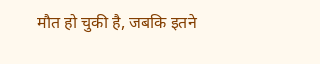मौत हो चुकी है, जबकि इतने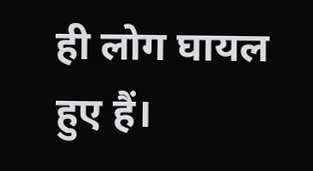ही लोग घायल हुए हैं।